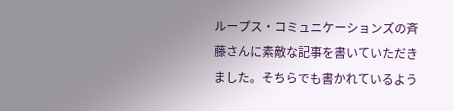ループス・コミュニケーションズの斉藤さんに素敵な記事を書いていただきました。そちらでも書かれているよう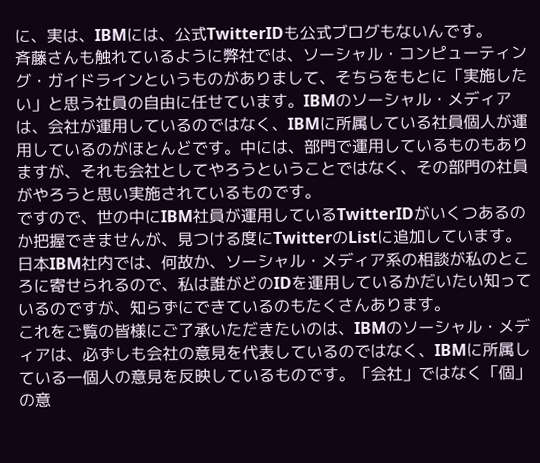に、実は、IBMには、公式TwitterIDも公式ブログもないんです。
斉藤さんも触れているように弊社では、ソーシャル・コンピューティング・ガイドラインというものがありまして、そちらをもとに「実施したい」と思う社員の自由に任せています。IBMのソーシャル・メディアは、会社が運用しているのではなく、IBMに所属している社員個人が運用しているのがほとんどです。中には、部門で運用しているものもありますが、それも会社としてやろうということではなく、その部門の社員がやろうと思い実施されているものです。
ですので、世の中にIBM社員が運用しているTwitterIDがいくつあるのか把握できませんが、見つける度にTwitterのListに追加しています。日本IBM社内では、何故か、ソーシャル・メディア系の相談が私のところに寄せられるので、私は誰がどのIDを運用しているかだいたい知っているのですが、知らずにできているのもたくさんあります。
これをご覧の皆様にご了承いただきたいのは、IBMのソーシャル・メディアは、必ずしも会社の意見を代表しているのではなく、IBMに所属している一個人の意見を反映しているものです。「会社」ではなく「個」の意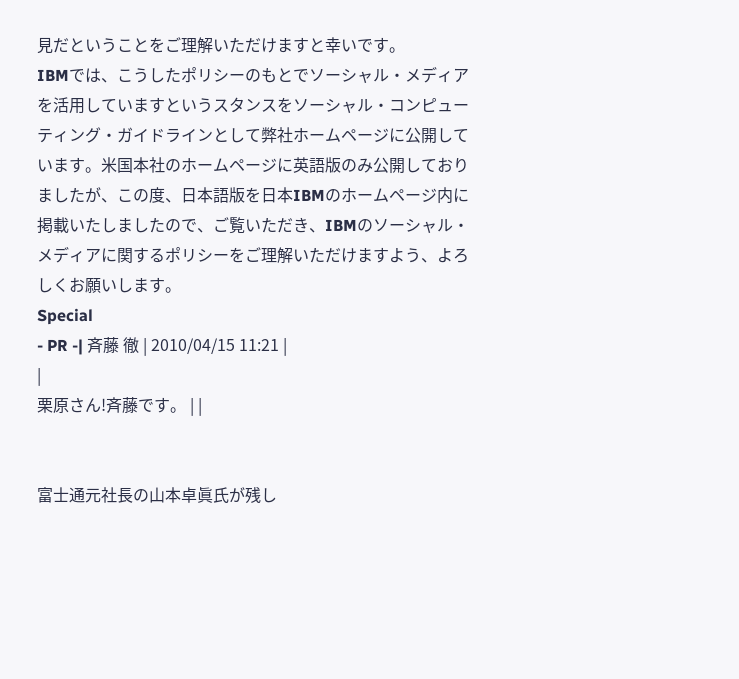見だということをご理解いただけますと幸いです。
IBMでは、こうしたポリシーのもとでソーシャル・メディアを活用していますというスタンスをソーシャル・コンピューティング・ガイドラインとして弊社ホームページに公開しています。米国本社のホームページに英語版のみ公開しておりましたが、この度、日本語版を日本IBMのホームページ内に掲載いたしましたので、ご覧いただき、IBMのソーシャル・メディアに関するポリシーをご理解いただけますよう、よろしくお願いします。
Special
- PR -| 斉藤 徹 | 2010/04/15 11:21 |
|
栗原さん!斉藤です。 | |


富士通元社長の山本卓眞氏が残し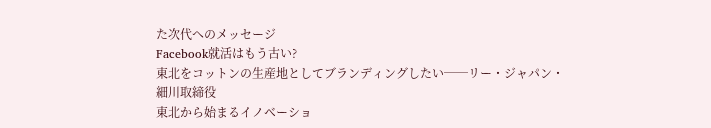た次代へのメッセージ
Facebook就活はもう古い?
東北をコットンの生産地としてブランディングしたい──リー・ジャパン・細川取締役
東北から始まるイノベーショ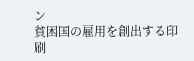ン
貧困国の雇用を創出する印刷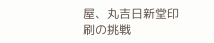屋、丸吉日新堂印刷の挑戦